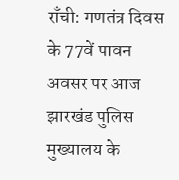राँची: गणतंत्र दिवस के 77वें पावन अवसर पर आज झारखंड पुलिस मुख्यालय के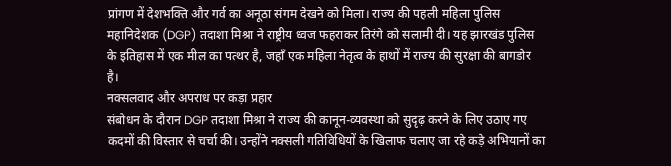प्रांगण में देशभक्ति और गर्व का अनूठा संगम देखने को मिला। राज्य की पहली महिला पुलिस महानिदेशक (DGP) तदाशा मिश्रा ने राष्ट्रीय ध्वज फहराकर तिरंगे को सलामी दी। यह झारखंड पुलिस के इतिहास में एक मील का पत्थर है, जहाँ एक महिला नेतृत्व के हाथों में राज्य की सुरक्षा की बागडोर है।
नक्सलवाद और अपराध पर कड़ा प्रहार
संबोधन के दौरान DGP तदाशा मिश्रा ने राज्य की कानून-व्यवस्था को सुदृढ़ करने के लिए उठाए गए कदमों की विस्तार से चर्चा की। उन्होंने नक्सली गतिविधियों के खिलाफ चलाए जा रहे कड़े अभियानों का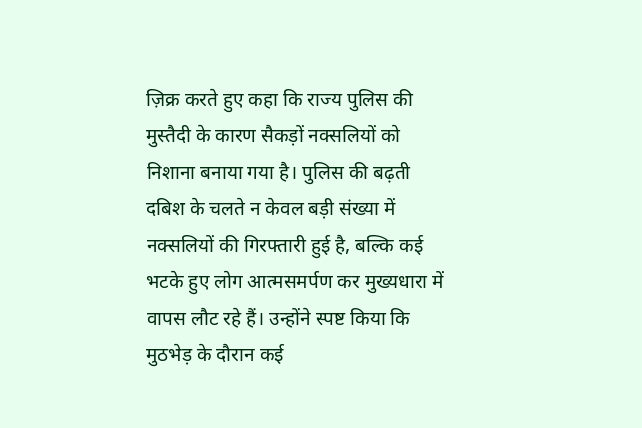ज़िक्र करते हुए कहा कि राज्य पुलिस की मुस्तैदी के कारण सैकड़ों नक्सलियों को निशाना बनाया गया है। पुलिस की बढ़ती दबिश के चलते न केवल बड़ी संख्या में नक्सलियों की गिरफ्तारी हुई है, बल्कि कई भटके हुए लोग आत्मसमर्पण कर मुख्यधारा में वापस लौट रहे हैं। उन्होंने स्पष्ट किया कि मुठभेड़ के दौरान कई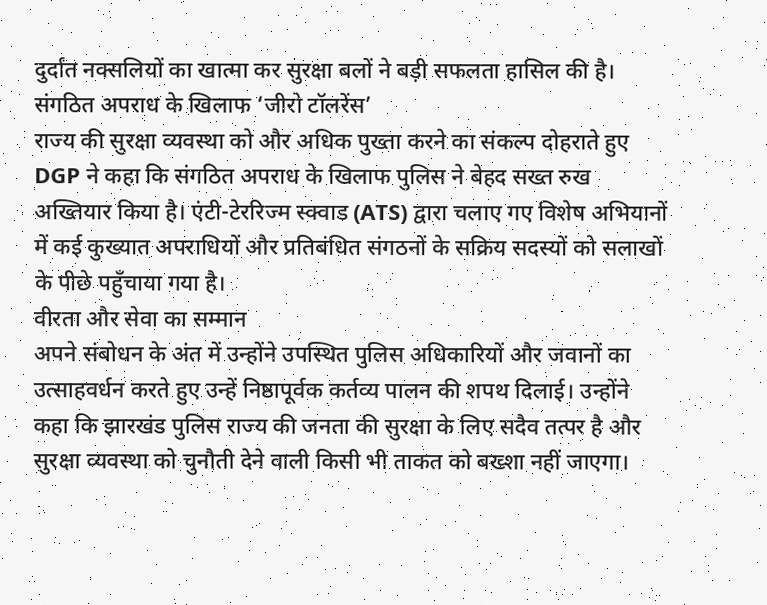दुर्दांत नक्सलियों का खात्मा कर सुरक्षा बलों ने बड़ी सफलता हासिल की है।
संगठित अपराध के खिलाफ ‘जीरो टॉलरेंस’
राज्य की सुरक्षा व्यवस्था को और अधिक पुख्ता करने का संकल्प दोहराते हुए DGP ने कहा कि संगठित अपराध के खिलाफ पुलिस ने बेहद सख्त रुख अख्तियार किया है। एंटी-टेररिज्म स्क्वाड (ATS) द्वारा चलाए गए विशेष अभियानों में कई कुख्यात अपराधियों और प्रतिबंधित संगठनों के सक्रिय सदस्यों को सलाखों के पीछे पहुँचाया गया है।
वीरता और सेवा का सम्मान
अपने संबोधन के अंत में उन्होंने उपस्थित पुलिस अधिकारियों और जवानों का उत्साहवर्धन करते हुए उन्हें निष्ठापूर्वक कर्तव्य पालन की शपथ दिलाई। उन्होंने कहा कि झारखंड पुलिस राज्य की जनता की सुरक्षा के लिए सदैव तत्पर है और सुरक्षा व्यवस्था को चुनौती देने वाली किसी भी ताकत को बख्शा नहीं जाएगा।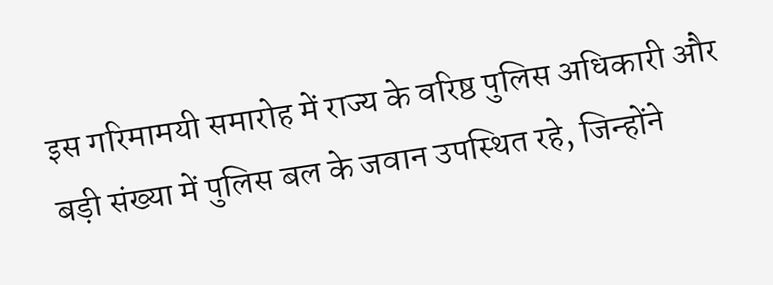इस गरिमामयी समारोह में राज्य के वरिष्ठ पुलिस अधिकारी और बड़ी संख्या में पुलिस बल के जवान उपस्थित रहे, जिन्होंने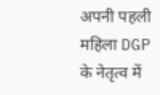अपनी पहली महिला DGP के नेतृत्व में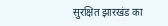सुरक्षित झारखंड का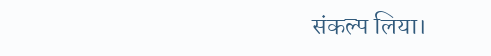संकल्प लिया।